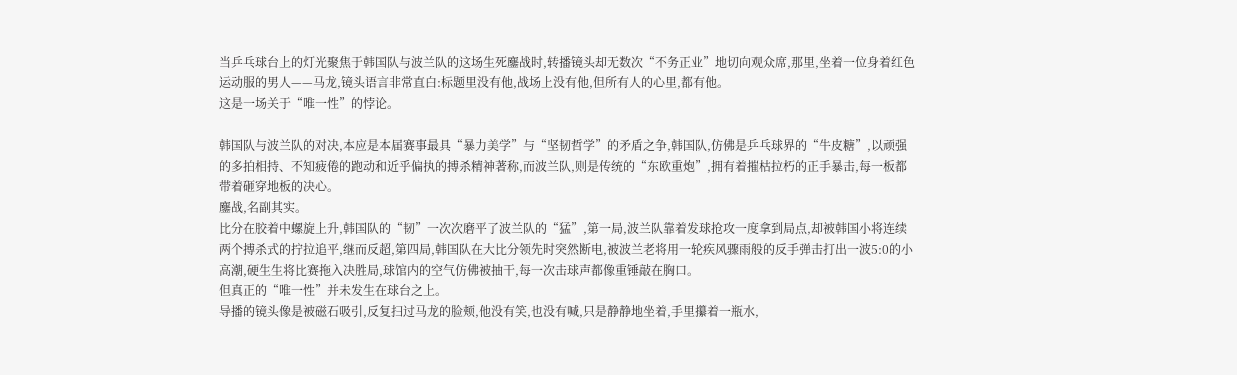当乒乓球台上的灯光聚焦于韩国队与波兰队的这场生死鏖战时,转播镜头却无数次“不务正业”地切向观众席,那里,坐着一位身着红色运动服的男人——马龙,镜头语言非常直白:标题里没有他,战场上没有他,但所有人的心里,都有他。
这是一场关于“唯一性”的悖论。

韩国队与波兰队的对决,本应是本届赛事最具“暴力美学”与“坚韧哲学”的矛盾之争,韩国队,仿佛是乒乓球界的“牛皮糖”,以顽强的多拍相持、不知疲倦的跑动和近乎偏执的搏杀精神著称,而波兰队,则是传统的“东欧重炮”,拥有着摧枯拉朽的正手暴击,每一板都带着砸穿地板的决心。
鏖战,名副其实。
比分在胶着中螺旋上升,韩国队的“韧”一次次磨平了波兰队的“猛”,第一局,波兰队靠着发球抢攻一度拿到局点,却被韩国小将连续两个搏杀式的拧拉追平,继而反超,第四局,韩国队在大比分领先时突然断电,被波兰老将用一轮疾风骤雨般的反手弹击打出一波5:0的小高潮,硬生生将比赛拖入决胜局,球馆内的空气仿佛被抽干,每一次击球声都像重锤敲在胸口。
但真正的“唯一性”并未发生在球台之上。
导播的镜头像是被磁石吸引,反复扫过马龙的脸颊,他没有笑,也没有喊,只是静静地坐着,手里攥着一瓶水,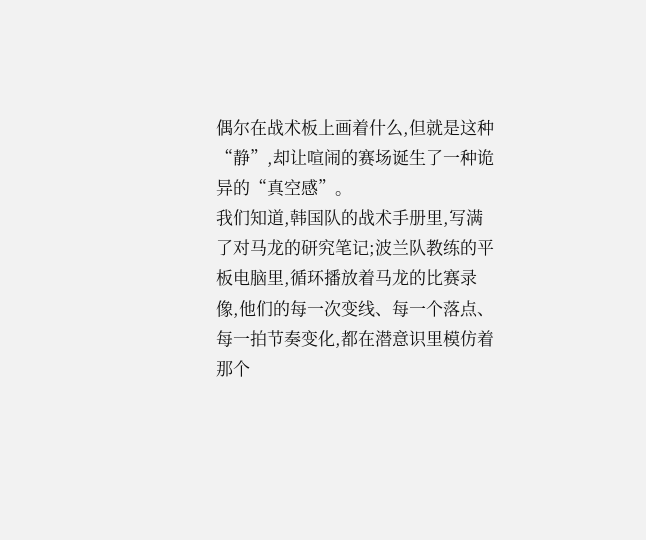偶尔在战术板上画着什么,但就是这种“静”,却让喧闹的赛场诞生了一种诡异的“真空感”。
我们知道,韩国队的战术手册里,写满了对马龙的研究笔记;波兰队教练的平板电脑里,循环播放着马龙的比赛录像,他们的每一次变线、每一个落点、每一拍节奏变化,都在潜意识里模仿着那个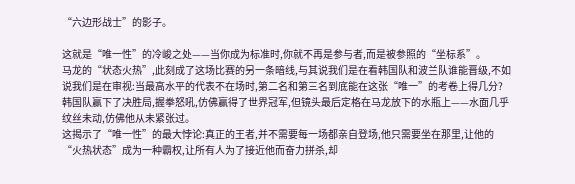“六边形战士”的影子。

这就是“唯一性”的冷峻之处——当你成为标准时,你就不再是参与者,而是被参照的“坐标系”。
马龙的“状态火热”,此刻成了这场比赛的另一条暗线,与其说我们是在看韩国队和波兰队谁能晋级,不如说我们是在审视:当最高水平的代表不在场时,第二名和第三名到底能在这张“唯一”的考卷上得几分?
韩国队赢下了决胜局,握拳怒吼,仿佛赢得了世界冠军,但镜头最后定格在马龙放下的水瓶上——水面几乎纹丝未动,仿佛他从未紧张过。
这揭示了“唯一性”的最大悖论:真正的王者,并不需要每一场都亲自登场,他只需要坐在那里,让他的“火热状态”成为一种霸权,让所有人为了接近他而奋力拼杀,却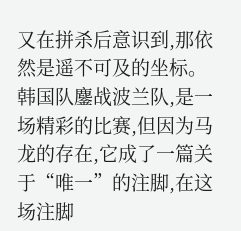又在拼杀后意识到,那依然是遥不可及的坐标。
韩国队鏖战波兰队,是一场精彩的比赛,但因为马龙的存在,它成了一篇关于“唯一”的注脚,在这场注脚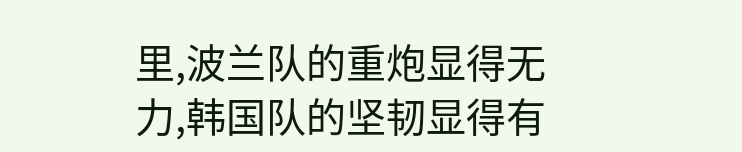里,波兰队的重炮显得无力,韩国队的坚韧显得有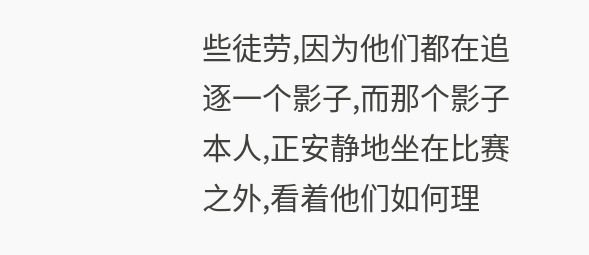些徒劳,因为他们都在追逐一个影子,而那个影子本人,正安静地坐在比赛之外,看着他们如何理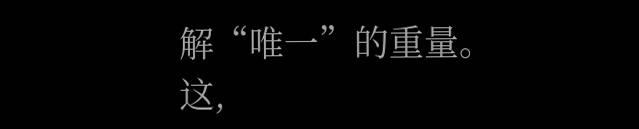解“唯一”的重量。
这,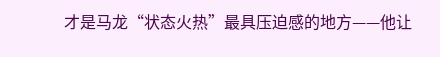才是马龙“状态火热”最具压迫感的地方——他让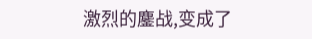激烈的鏖战,变成了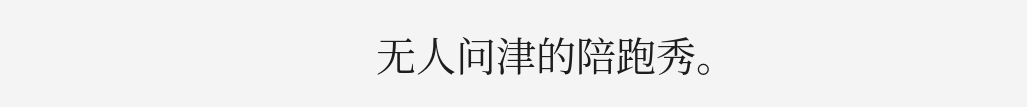无人问津的陪跑秀。